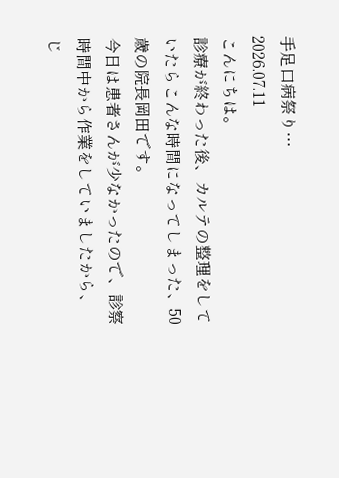手足口病祭り…
2026.07.11
こんにちは。
診療が終わった後、カルテの整理をしていたらこんな時間になってしまった、50歳の院長岡田です。
今日は患者さんが少なかったので、診察時間中から作業をしていましたから、
じ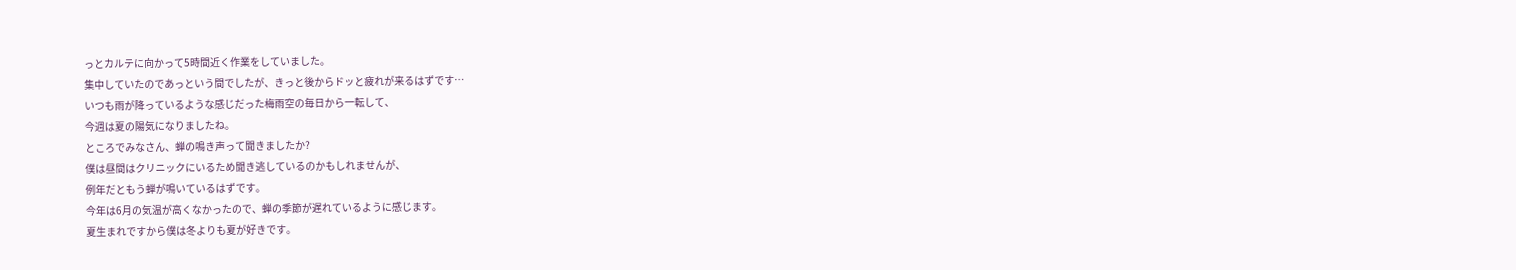っとカルテに向かって5時間近く作業をしていました。
集中していたのであっという間でしたが、きっと後からドッと疲れが来るはずです…
いつも雨が降っているような感じだった梅雨空の毎日から一転して、
今週は夏の陽気になりましたね。
ところでみなさん、蝉の鳴き声って聞きましたか?
僕は昼間はクリニックにいるため聞き逃しているのかもしれませんが、
例年だともう蝉が鳴いているはずです。
今年は6月の気温が高くなかったので、蝉の季節が遅れているように感じます。
夏生まれですから僕は冬よりも夏が好きです。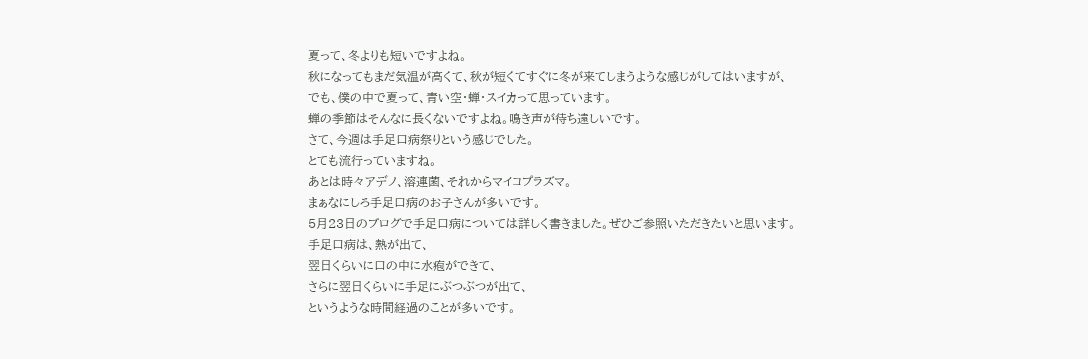夏って、冬よりも短いですよね。
秋になってもまだ気温が高くて、秋が短くてすぐに冬が来てしまうような感じがしてはいますが、
でも、僕の中で夏って、青い空・蝉・スイカって思っています。
蝉の季節はそんなに長くないですよね。鳴き声が待ち遠しいです。
さて、今週は手足口病祭りという感じでした。
とても流行っていますね。
あとは時々アデノ、溶連菌、それからマイコプラズマ。
まぁなにしろ手足口病のお子さんが多いです。
5月23日のブログで手足口病については詳しく書きました。ぜひご参照いただきたいと思います。
手足口病は、熱が出て、
翌日くらいに口の中に水疱ができて、
さらに翌日くらいに手足にぶつぶつが出て、
というような時間経過のことが多いです。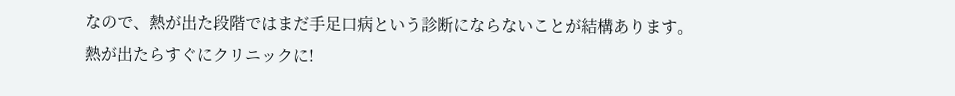なので、熱が出た段階ではまだ手足口病という診断にならないことが結構あります。
熱が出たらすぐにクリニックに!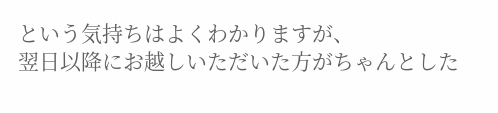という気持ちはよくわかりますが、
翌日以降にお越しいただいた方がちゃんとした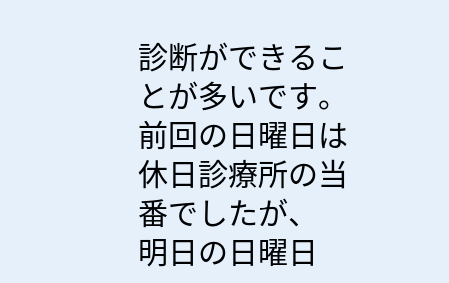診断ができることが多いです。
前回の日曜日は休日診療所の当番でしたが、
明日の日曜日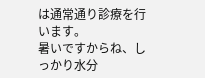は通常通り診療を行います。
暑いですからね、しっかり水分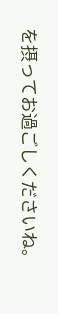を摂ってお過ごしくださいね。